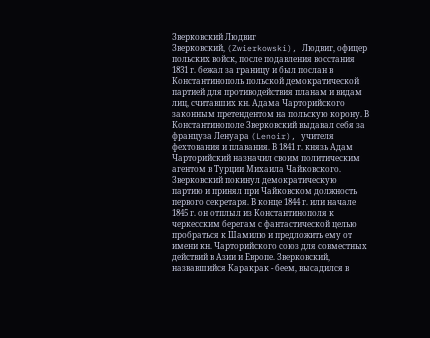Зверковский Людвиг
Зверковский, (Zwierkowski), Людвиг, офицер польских войск, после подавления восстания 1831 г. бежал за границу и был послан в Константинополь польской демократической партией для противодействия планам и видам лиц, считавших кн. Адама Чарторийского законным претендентом на польскую корону. В Константинополе Зверковский выдавал себя за француза Ленуара (Lenoir), учителя фехтования и плавания. В 1841 г. князь Адам Чарторийский назначил своим политическим агентом в Турции Михаила Чайковского. Зверковский покинул демократическую партию и принял при Чайковском должность первого секретаря. В конце 1844 г. или начале 1845 г. он отплыл из Константинополя к черкесским берегам с фантастической целью пробраться к Шамилю и предложить ему от имени кн. Чарторийского союз для совместных действий в Азии и Европе. Зверковский, назвавшийся Каракрак - беем, высадился в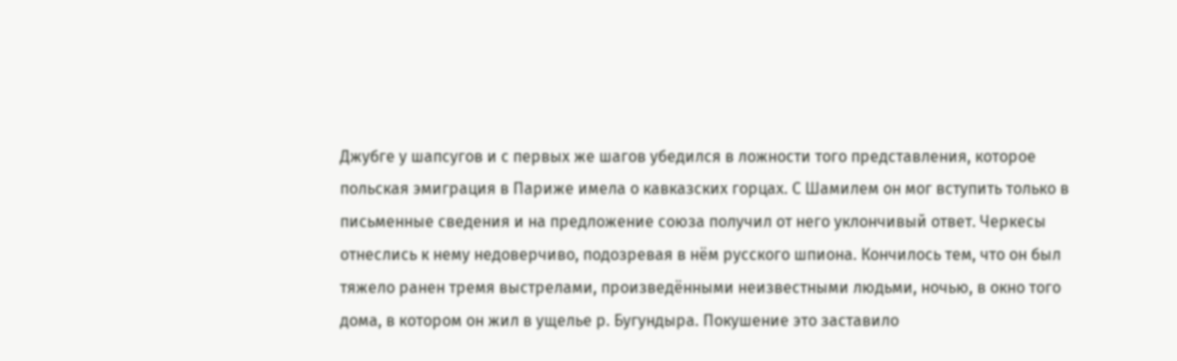Джубге у шапсугов и с первых же шагов убедился в ложности того представления, которое польская эмиграция в Париже имела о кавказских горцах. С Шамилем он мог вступить только в письменные сведения и на предложение союза получил от него уклончивый ответ. Черкесы отнеслись к нему недоверчиво, подозревая в нём русского шпиона. Кончилось тем, что он был тяжело ранен тремя выстрелами, произведёнными неизвестными людьми, ночью, в окно того дома, в котором он жил в ущелье р. Бугундыра. Покушение это заставило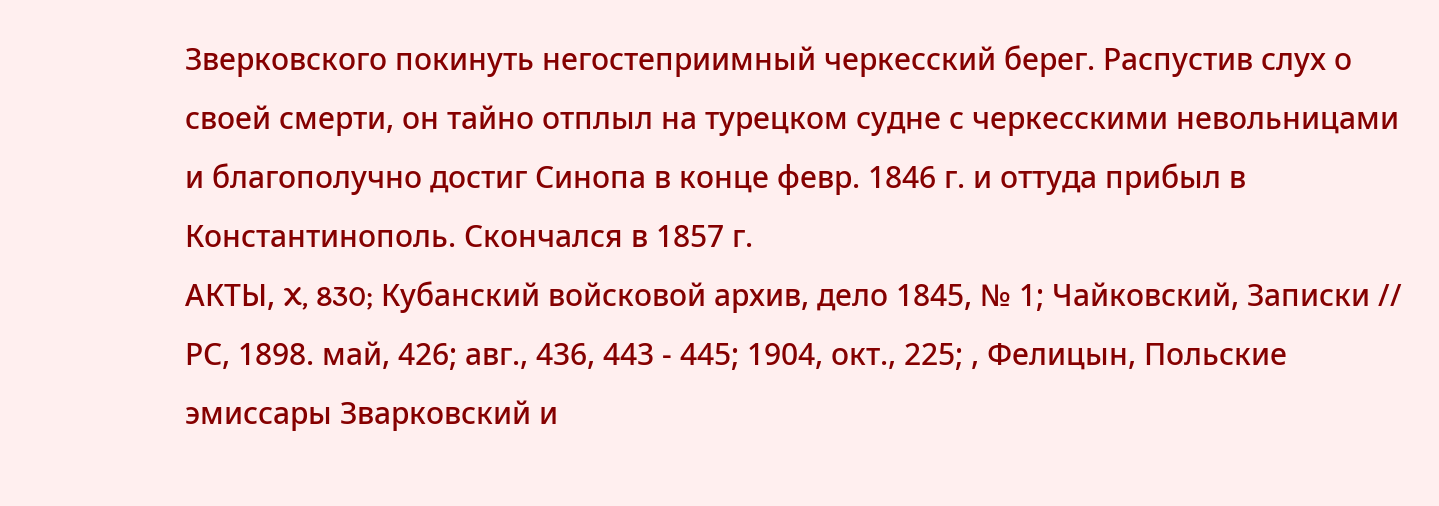Зверковского покинуть негостеприимный черкесский берег. Распустив слух о своей смерти, он тайно отплыл на турецком судне с черкесскими невольницами и благополучно достиг Синопа в конце февр. 1846 г. и оттуда прибыл в Константинополь. Скончался в 1857 г.
АКТЫ, X, 830; Кубанский войсковой архив, дело 1845, № 1; Чайковский, Записки // РС, 1898. май, 426; авг., 436, 443 - 445; 1904, окт., 225; , Фелицын, Польские эмиссары Зварковский и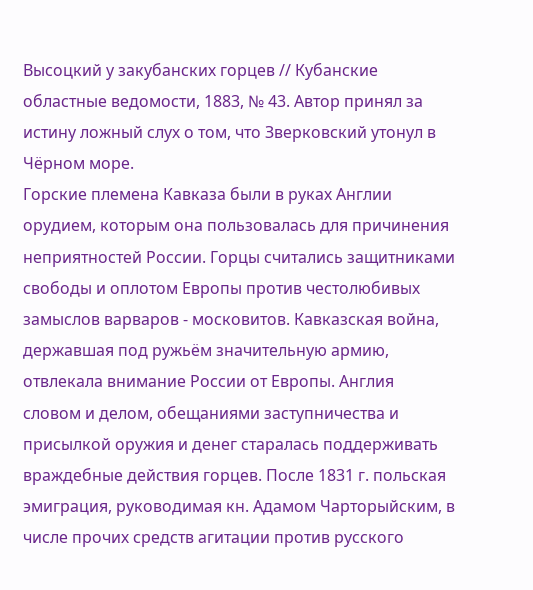Высоцкий у закубанских горцев // Кубанские областные ведомости, 1883, № 43. Автор принял за истину ложный слух о том, что Зверковский утонул в Чёрном море.
Горские племена Кавказа были в руках Англии орудием, которым она пользовалась для причинения неприятностей России. Горцы считались защитниками свободы и оплотом Европы против честолюбивых замыслов варваров - московитов. Кавказская война, державшая под ружьём значительную армию, отвлекала внимание России от Европы. Англия словом и делом, обещаниями заступничества и присылкой оружия и денег старалась поддерживать враждебные действия горцев. После 1831 г. польская эмиграция, руководимая кн. Адамом Чарторыйским, в числе прочих средств агитации против русского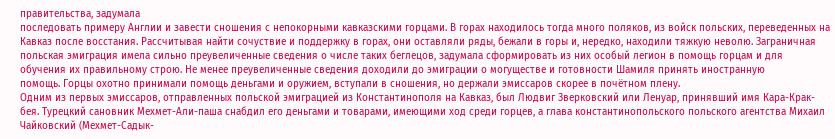правительства, задумала
последовать примеру Англии и завести сношения с непокорными кавказскими горцами. В горах находилось тогда много поляков, из войск польских, переведенных на Кавказ после восстания. Рассчитывая найти сочуствие и поддержку в горах, они оставляли ряды, бежали в горы и, нередко, находили тяжкую неволю. Заграничная польская эмиграция имела сильно преувеличенные сведения о числе таких беглецов, задумала сформировать из них особый легион в помощь горцам и для обучения их правильному строю. Не менее преувеличенные сведения доходили до эмиграции о могуществе и готовности Шамиля принять иностранную
помощь. Горцы охотно принимали помощь деньгами и оружием, вступали в сношения, но держали эмиссаров скорее в почётном плену.
Одним из первых эмиссаров, отправленных польской эмиграцией из Константинополя на Кавказ, был Людвиг Зверковский или Ленуар, принявший имя Кара-Крак-бея. Турецкий сановник Мехмет-Али-паша снабдил его деньгами и товарами, имеющими ход среди горцев, а глава константинопольского польского агентства Михаил Чайковский (Мехмет-Садык-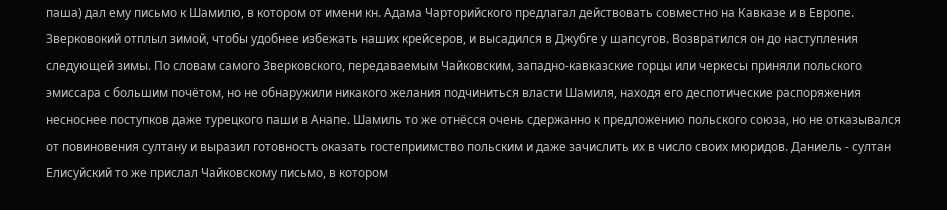паша) дал ему письмо к Шамилю, в котором от имени кн. Адама Чарторийского предлагал действовать совместно на Кавказе и в Европе.
Зверковокий отплыл зимой, чтобы удобнее избежать наших крейсеров, и высадился в Джубге у шапсугов. Возвратился он до наступления следующей зимы. По словам самого 3верковского, передаваемым Чайковским, западно-кавказские горцы или черкесы приняли польского эмиссара с большим почётом, но не обнаружили никакого желания подчиниться власти Шамиля, находя его деспотические распоряжения несноснее поступков даже турецкого паши в Анапе. Шамиль то же отнёсся очень сдержанно к предложению польского союза, но не отказывался от повиновения султану и выразил готовностъ оказать гостеприимство польским и даже зачислить их в число своих мюридов. Даниель - султан Елисуйский то же прислал Чайковскому письмо, в котором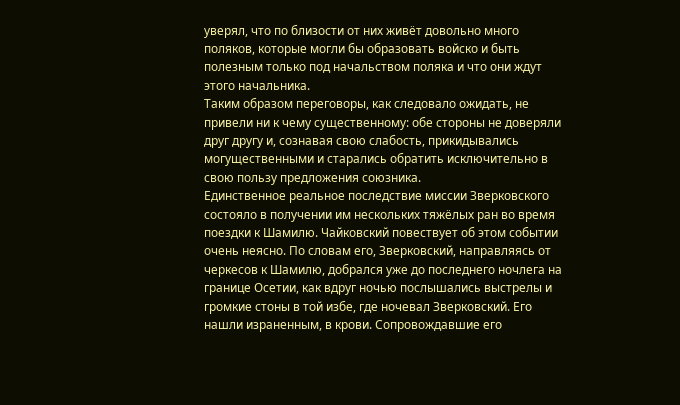уверял, что по близости от них живёт довольно много поляков, которые могли бы образовать войско и быть полезным только под начальством поляка и что они ждут этого начальника.
Таким образом переговоры, как следовало ожидать, не привели ни к чему существенному: обе стороны не доверяли друг другу и, сознавая свою слабость, прикидывались могущественными и старались обратить исключительно в свою пользу предложения союзника.
Единственное реальное последствие миссии Зверковского состояло в получении им нескольких тяжёлых ран во время поездки к Шамилю. Чайковский повествует об этом событии очень неясно. По словам его, Зверковский, направляясь от черкесов к Шамилю, добрался уже до последнего ночлега на границе Осетии, как вдруг ночью послышались выстрелы и громкие стоны в той избе, где ночевал Зверковский. Его нашли израненным, в крови. Сопровождавшие его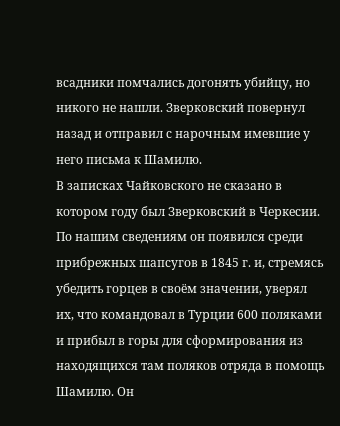всадники помчались догонять убийцу, но никого не нашли. Зверковский повернул назад и отправил с нарочным имевшие у него письма к Шамилю.
В записках Чайковского не сказано в котором году был Зверковский в Черкесии. По нашим сведениям он появился среди прибрежных шапсугов в 1845 г. и, стремясь убедить горцев в своём значении, уверял их, что командовал в Турции 600 поляками и прибыл в горы для сформирования из находящихся там поляков отряда в помощь Шамилю. Он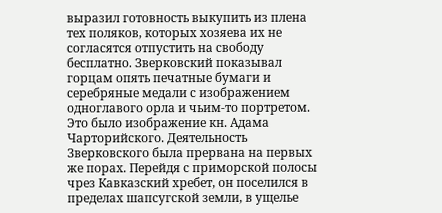выразил готовность выкупить из плена тех поляков, которых хозяева их не согласятся отпустить на свободу бесплатно. Зверковский показывал горцам опять печатные бумаги и серебряные медали с изображением одноглавого орла и чьим-то портретом. Это было изображение кн. Адама Чарторийского. Деятельность Зверковского была прервана на первых же порах. Перейдя с приморской полосы чрез Кавказский хребет, он поселился в пределах шапсугской земли, в ущелье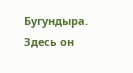Бугундыра. Здесь он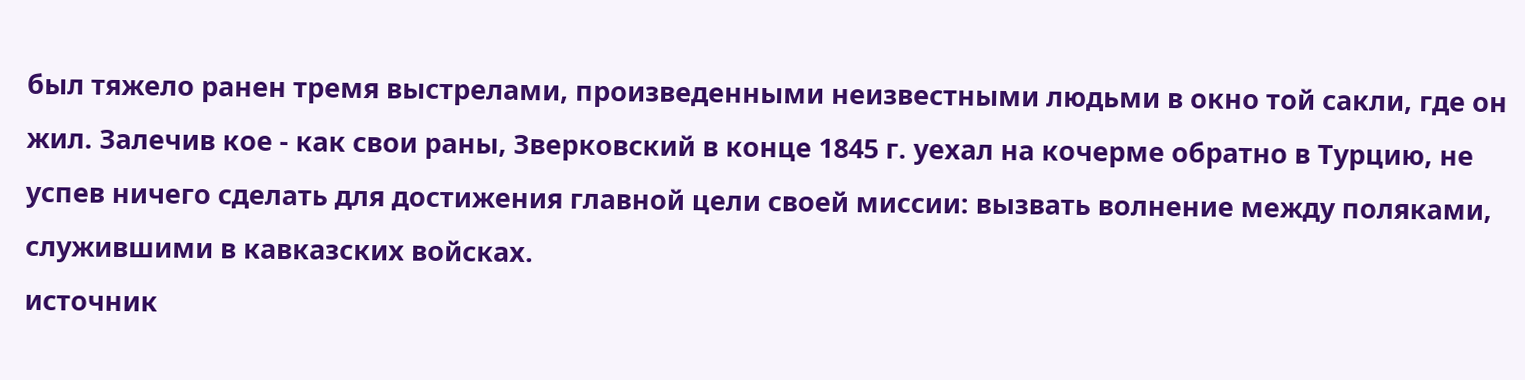был тяжело ранен тремя выстрелами, произведенными неизвестными людьми в окно той сакли, где он жил. Залечив кое - как свои раны, Зверковский в конце 1845 г. уехал на кочерме обратно в Турцию, не успев ничего сделать для достижения главной цели своей миссии: вызвать волнение между поляками, служившими в кавказских войсках.
источник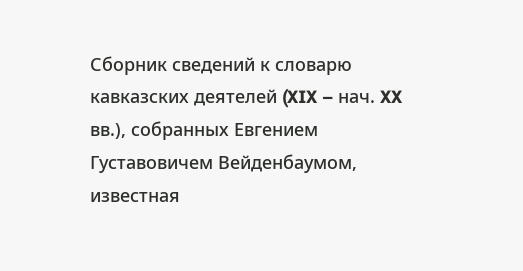Сборник сведений к словарю кавказских деятелей (XIX – нач. XX вв.), собранных Евгением Густавовичем Вейденбаумом, известная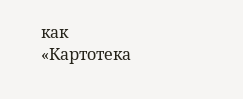как «Картотека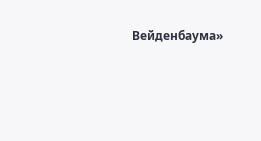Вейденбаума»